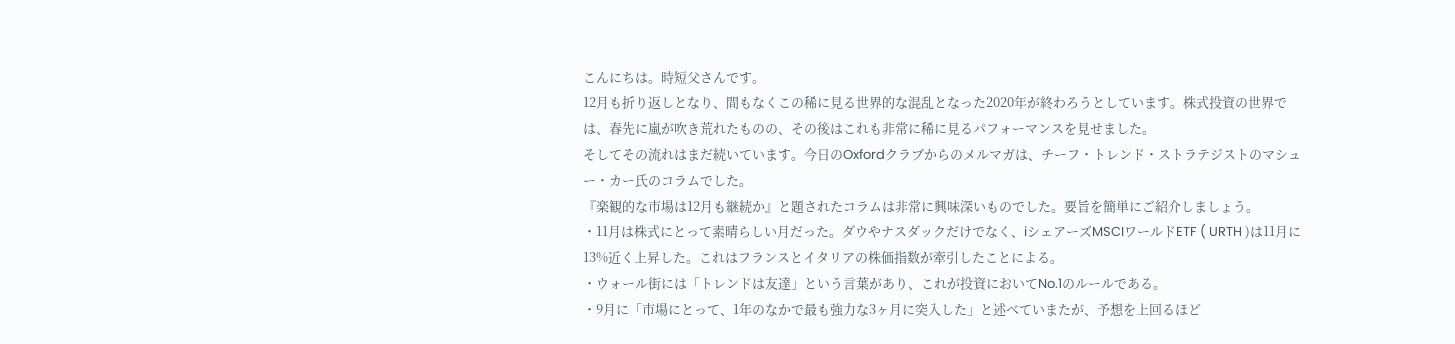こんにちは。時短父さんです。
12月も折り返しとなり、間もなくこの稀に見る世界的な混乱となった2020年が終わろうとしています。株式投資の世界では、春先に嵐が吹き荒れたものの、その後はこれも非常に稀に見るパフォーマンスを見せました。
そしてその流れはまだ続いています。今日のOxfordクラブからのメルマガは、チーフ・トレンド・ストラテジストのマシュー・カー氏のコラムでした。
『楽観的な市場は12月も継続か』と題されたコラムは非常に興味深いものでした。要旨を簡単にご紹介しましょう。
・11月は株式にとって素晴らしい月だった。ダウやナスダックだけでなく、iシェアーズMSCIワールドETF ( URTH )は11月に13%近く上昇した。これはフランスとイタリアの株価指数が牽引したことによる。
・ウォール街には「トレンドは友達」という言葉があり、これが投資においてNo.1のルールである。
・9月に「市場にとって、1年のなかで最も強力な3ヶ月に突入した」と述べていまたが、予想を上回るほど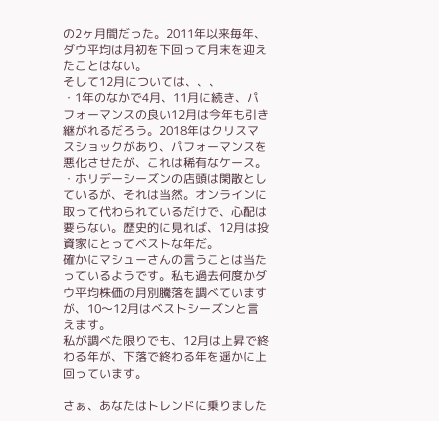の2ヶ月間だった。2011年以来毎年、ダウ平均は月初を下回って月末を迎えたことはない。
そして12月については、、、
・1年のなかで4月、11月に続き、パフォーマンスの良い12月は今年も引き継がれるだろう。2018年はクリスマスショックがあり、パフォーマンスを悪化させたが、これは稀有なケース。
・ホリデーシーズンの店頭は閑散としているが、それは当然。オンラインに取って代わられているだけで、心配は要らない。歴史的に見れば、12月は投資家にとってベストな年だ。
確かにマシューさんの言うことは当たっているようです。私も過去何度かダウ平均株価の月別騰落を調べていますが、10〜12月はベストシーズンと言えます。
私が調べた限りでも、12月は上昇で終わる年が、下落で終わる年を遥かに上回っています。

さぁ、あなたはトレンドに乗りました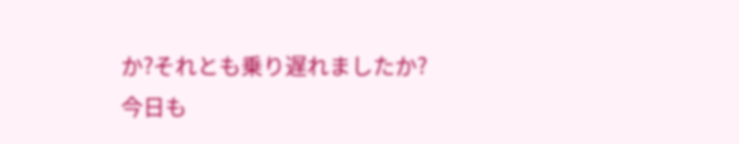か?それとも乗り遅れましたか?
今日も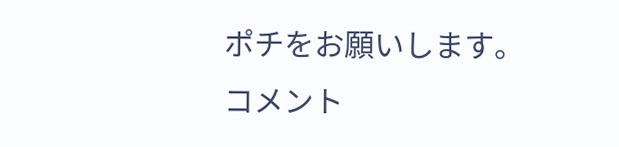ポチをお願いします。
コメント